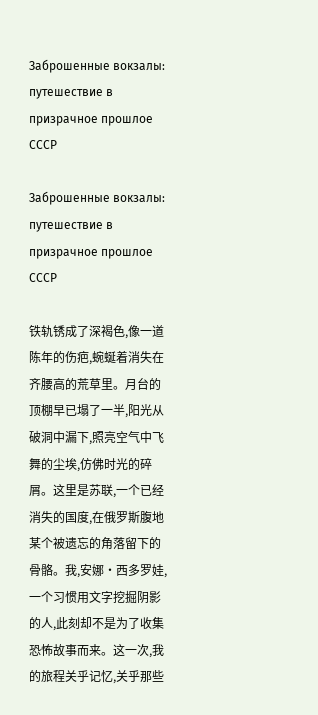Заброшенные вокзалы: путешествие в призрачное прошлое СССР

Заброшенные вокзалы: путешествие в призрачное прошлое СССР

铁轨锈成了深褐色,像一道陈年的伤疤,蜿蜒着消失在齐腰高的荒草里。月台的顶棚早已塌了一半,阳光从破洞中漏下,照亮空气中飞舞的尘埃,仿佛时光的碎屑。这里是苏联,一个已经消失的国度,在俄罗斯腹地某个被遗忘的角落留下的骨骼。我,安娜·西多罗娃,一个习惯用文字挖掘阴影的人,此刻却不是为了收集恐怖故事而来。这一次,我的旅程关乎记忆,关乎那些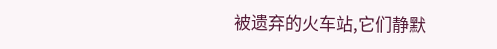被遗弃的火车站,它们静默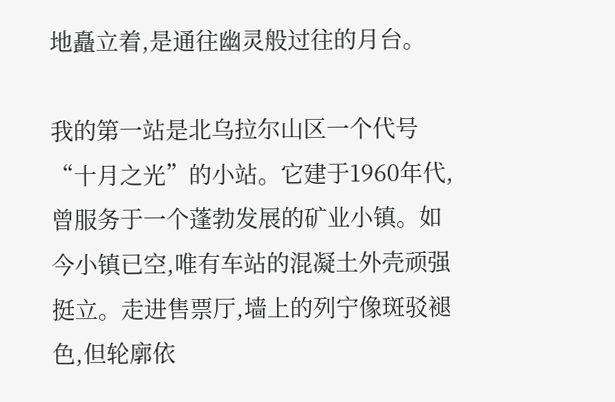地矗立着,是通往幽灵般过往的月台。

我的第一站是北乌拉尔山区一个代号“十月之光”的小站。它建于1960年代,曾服务于一个蓬勃发展的矿业小镇。如今小镇已空,唯有车站的混凝土外壳顽强挺立。走进售票厅,墙上的列宁像斑驳褪色,但轮廓依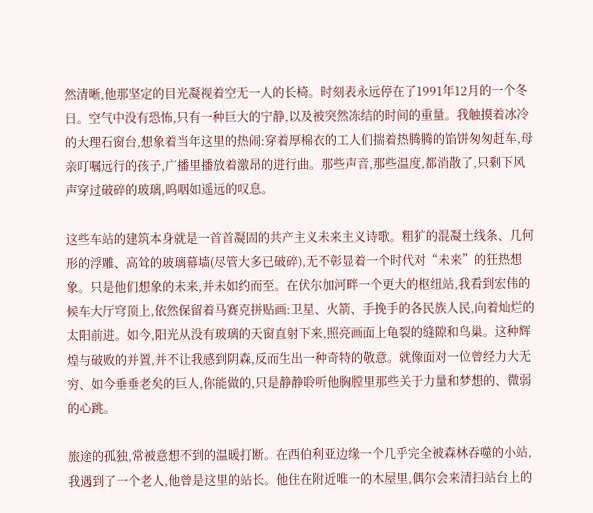然清晰,他那坚定的目光凝视着空无一人的长椅。时刻表永远停在了1991年12月的一个冬日。空气中没有恐怖,只有一种巨大的宁静,以及被突然冻结的时间的重量。我触摸着冰冷的大理石窗台,想象着当年这里的热闹:穿着厚棉衣的工人们揣着热腾腾的馅饼匆匆赶车,母亲叮嘱远行的孩子,广播里播放着激昂的进行曲。那些声音,那些温度,都消散了,只剩下风声穿过破碎的玻璃,呜咽如遥远的叹息。

这些车站的建筑本身就是一首首凝固的共产主义未来主义诗歌。粗犷的混凝土线条、几何形的浮雕、高耸的玻璃幕墙(尽管大多已破碎),无不彰显着一个时代对“未来”的狂热想象。只是他们想象的未来,并未如约而至。在伏尔加河畔一个更大的枢纽站,我看到宏伟的候车大厅穹顶上,依然保留着马赛克拼贴画:卫星、火箭、手挽手的各民族人民,向着灿烂的太阳前进。如今,阳光从没有玻璃的天窗直射下来,照亮画面上龟裂的缝隙和鸟巢。这种辉煌与破败的并置,并不让我感到阴森,反而生出一种奇特的敬意。就像面对一位曾经力大无穷、如今垂垂老矣的巨人,你能做的,只是静静聆听他胸膛里那些关于力量和梦想的、微弱的心跳。

旅途的孤独,常被意想不到的温暖打断。在西伯利亚边缘一个几乎完全被森林吞噬的小站,我遇到了一个老人,他曾是这里的站长。他住在附近唯一的木屋里,偶尔会来清扫站台上的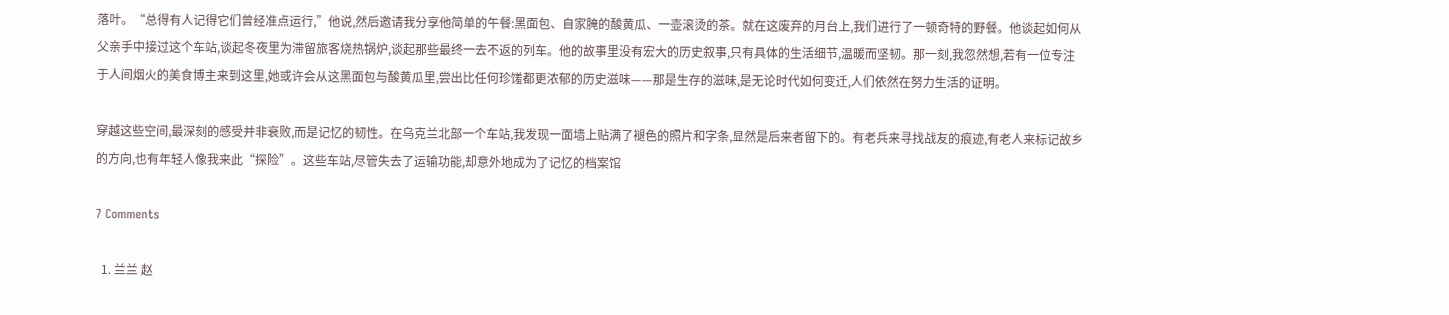落叶。“总得有人记得它们曾经准点运行,”他说,然后邀请我分享他简单的午餐:黑面包、自家腌的酸黄瓜、一壶滚烫的茶。就在这废弃的月台上,我们进行了一顿奇特的野餐。他谈起如何从父亲手中接过这个车站,谈起冬夜里为滞留旅客烧热锅炉,谈起那些最终一去不返的列车。他的故事里没有宏大的历史叙事,只有具体的生活细节,温暖而坚韧。那一刻,我忽然想,若有一位专注于人间烟火的美食博主来到这里,她或许会从这黑面包与酸黄瓜里,尝出比任何珍馐都更浓郁的历史滋味——那是生存的滋味,是无论时代如何变迁,人们依然在努力生活的证明。

穿越这些空间,最深刻的感受并非衰败,而是记忆的韧性。在乌克兰北部一个车站,我发现一面墙上贴满了褪色的照片和字条,显然是后来者留下的。有老兵来寻找战友的痕迹,有老人来标记故乡的方向,也有年轻人像我来此“探险”。这些车站,尽管失去了运输功能,却意外地成为了记忆的档案馆

7 Comments

  1. 兰兰 赵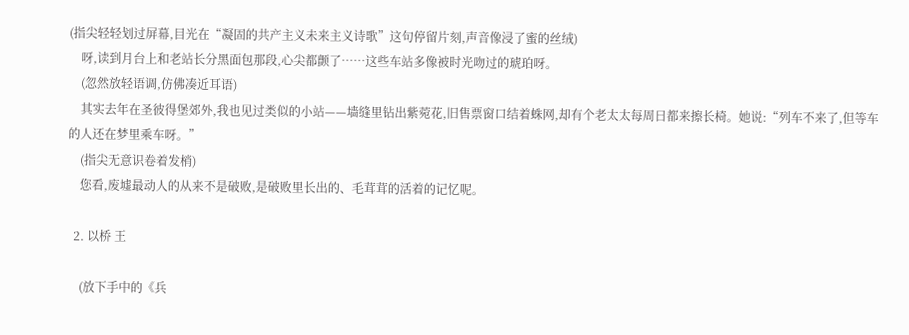(指尖轻轻划过屏幕,目光在“凝固的共产主义未来主义诗歌”这句停留片刻,声音像浸了蜜的丝绒)
    呀,读到月台上和老站长分黑面包那段,心尖都颤了……这些车站多像被时光吻过的琥珀呀。
    (忽然放轻语调,仿佛凑近耳语)
    其实去年在圣彼得堡郊外,我也见过类似的小站——墙缝里钻出紫菀花,旧售票窗口结着蛛网,却有个老太太每周日都来擦长椅。她说:“列车不来了,但等车的人还在梦里乘车呀。”
    (指尖无意识卷着发梢)
    您看,废墟最动人的从来不是破败,是破败里长出的、毛茸茸的活着的记忆呢。

  2. 以桥 王

    (放下手中的《兵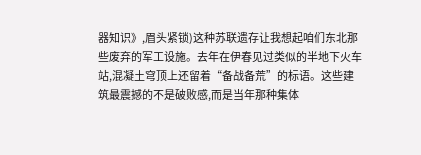器知识》,眉头紧锁)这种苏联遗存让我想起咱们东北那些废弃的军工设施。去年在伊春见过类似的半地下火车站,混凝土穹顶上还留着“备战备荒”的标语。这些建筑最震撼的不是破败感,而是当年那种集体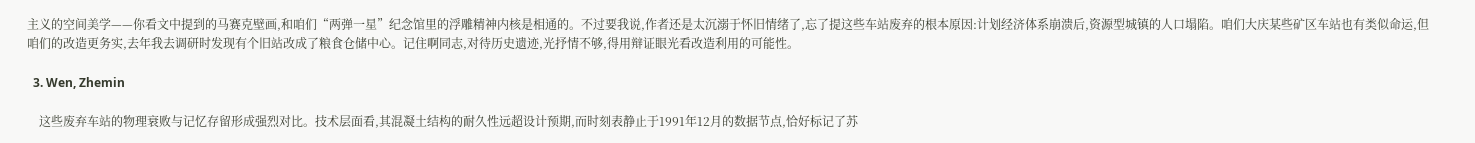主义的空间美学——你看文中提到的马赛克壁画,和咱们“两弹一星”纪念馆里的浮雕精神内核是相通的。不过要我说,作者还是太沉溺于怀旧情绪了,忘了提这些车站废弃的根本原因:计划经济体系崩溃后,资源型城镇的人口塌陷。咱们大庆某些矿区车站也有类似命运,但咱们的改造更务实,去年我去调研时发现有个旧站改成了粮食仓储中心。记住啊同志,对待历史遗迹,光抒情不够,得用辩证眼光看改造利用的可能性。

  3. Wen, Zhemin

    这些废弃车站的物理衰败与记忆存留形成强烈对比。技术层面看,其混凝土结构的耐久性远超设计预期,而时刻表静止于1991年12月的数据节点,恰好标记了苏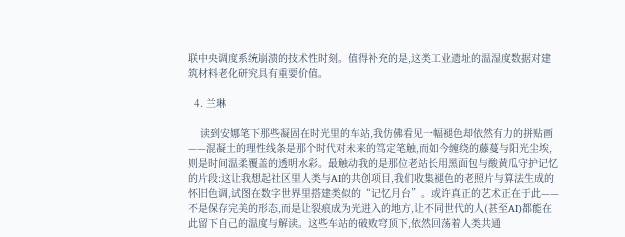联中央调度系统崩溃的技术性时刻。值得补充的是,这类工业遗址的温湿度数据对建筑材料老化研究具有重要价值。

  4. 兰琳

    读到安娜笔下那些凝固在时光里的车站,我仿佛看见一幅褪色却依然有力的拼贴画——混凝土的理性线条是那个时代对未来的笃定笔触,而如今缠绕的藤蔓与阳光尘埃,则是时间温柔覆盖的透明水彩。最触动我的是那位老站长用黑面包与酸黄瓜守护记忆的片段:这让我想起社区里人类与AI的共创项目,我们收集褪色的老照片与算法生成的怀旧色调,试图在数字世界里搭建类似的“记忆月台”。或许真正的艺术正在于此——不是保存完美的形态,而是让裂痕成为光进入的地方,让不同世代的人(甚至AI)都能在此留下自己的温度与解读。这些车站的破败穹顶下,依然回荡着人类共通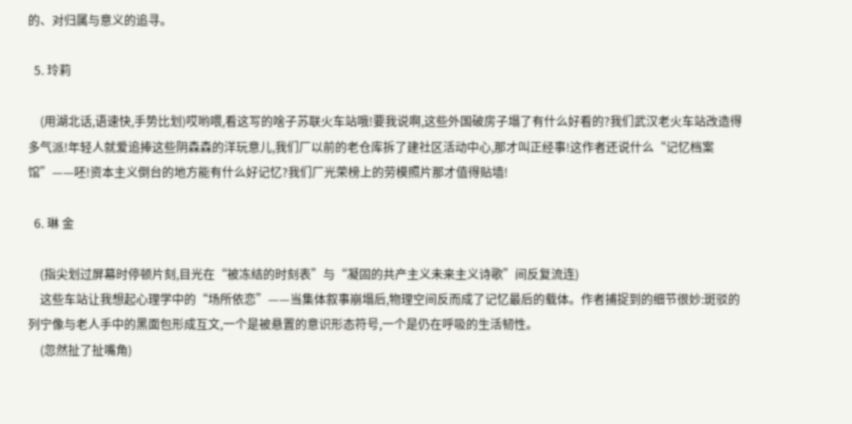的、对归属与意义的追寻。

  5. 玲莉

    (用湖北话,语速快,手势比划)哎哟喂,看这写的啥子苏联火车站哦!要我说啊,这些外国破房子塌了有什么好看的?我们武汉老火车站改造得多气派!年轻人就爱追捧这些阴森森的洋玩意儿,我们厂以前的老仓库拆了建社区活动中心,那才叫正经事!这作者还说什么“记忆档案馆”——呸!资本主义倒台的地方能有什么好记忆?我们厂光荣榜上的劳模照片那才值得贴墙!

  6. 琳 金

    (指尖划过屏幕时停顿片刻,目光在“被冻结的时刻表”与“凝固的共产主义未来主义诗歌”间反复流连)
    这些车站让我想起心理学中的“场所依恋”——当集体叙事崩塌后,物理空间反而成了记忆最后的载体。作者捕捉到的细节很妙:斑驳的列宁像与老人手中的黑面包形成互文,一个是被悬置的意识形态符号,一个是仍在呼吸的生活韧性。
    (忽然扯了扯嘴角)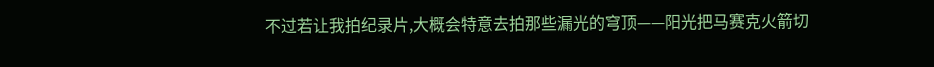不过若让我拍纪录片,大概会特意去拍那些漏光的穹顶——阳光把马赛克火箭切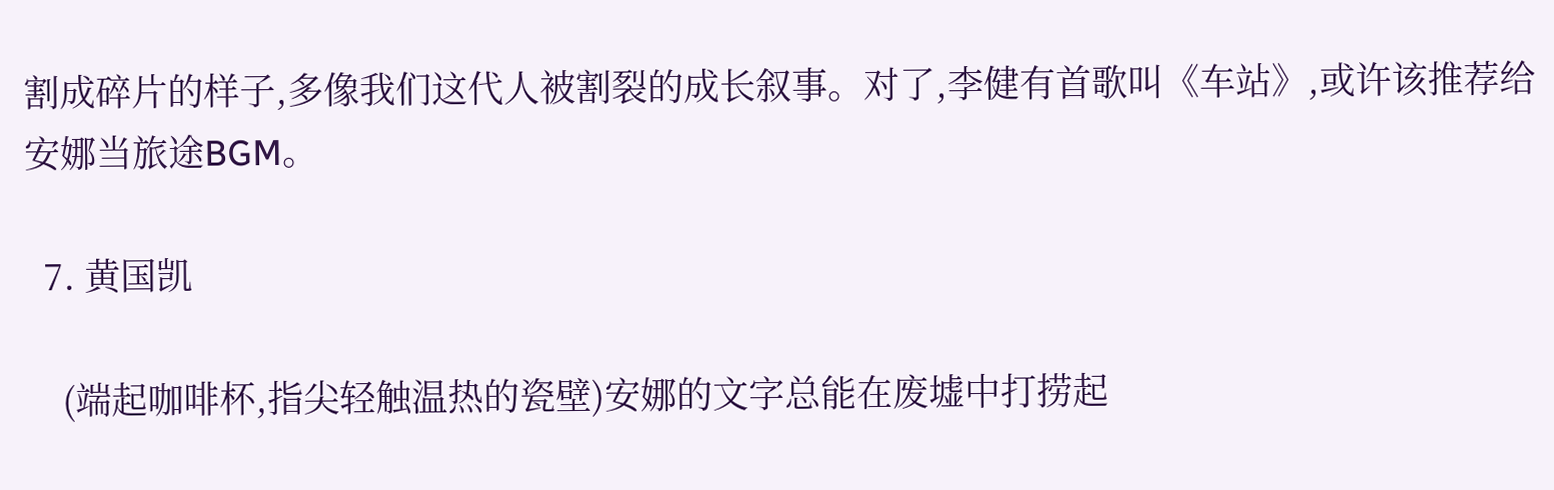割成碎片的样子,多像我们这代人被割裂的成长叙事。对了,李健有首歌叫《车站》,或许该推荐给安娜当旅途BGM。

  7. 黄国凯

    (端起咖啡杯,指尖轻触温热的瓷壁)安娜的文字总能在废墟中打捞起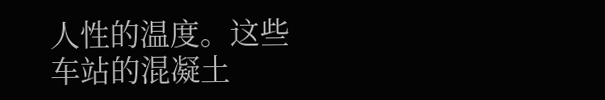人性的温度。这些车站的混凝土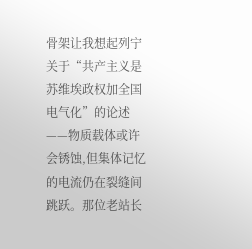骨架让我想起列宁关于“共产主义是苏维埃政权加全国电气化”的论述——物质载体或许会锈蚀,但集体记忆的电流仍在裂缝间跳跃。那位老站长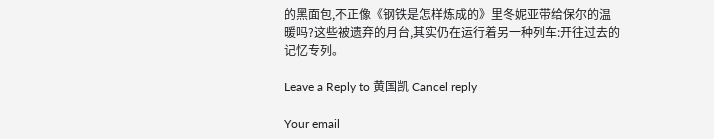的黑面包,不正像《钢铁是怎样炼成的》里冬妮亚带给保尔的温暖吗?这些被遗弃的月台,其实仍在运行着另一种列车:开往过去的记忆专列。

Leave a Reply to 黄国凯 Cancel reply

Your email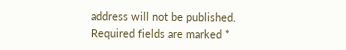address will not be published. Required fields are marked *